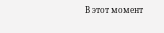В этот момент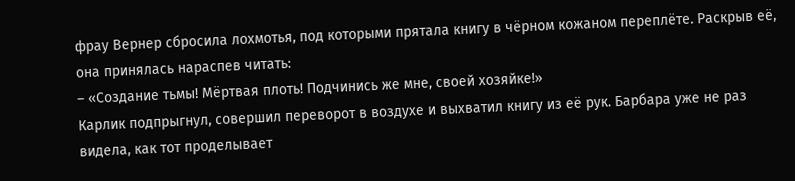фрау Вернер сбросила лохмотья, под которыми прятала книгу в чёрном кожаном переплёте. Раскрыв её, она принялась нараспев читать:
– «Создание тьмы! Мёртвая плоть! Подчинись же мне, своей хозяйке!»
Карлик подпрыгнул, совершил переворот в воздухе и выхватил книгу из её рук. Барбара уже не раз видела, как тот проделывает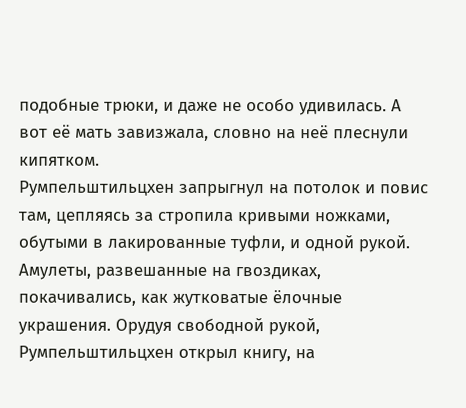подобные трюки, и даже не особо удивилась. А вот её мать завизжала, словно на неё плеснули кипятком.
Румпельштильцхен запрыгнул на потолок и повис там, цепляясь за стропила кривыми ножками, обутыми в лакированные туфли, и одной рукой. Амулеты, развешанные на гвоздиках, покачивались, как жутковатые ёлочные украшения. Орудуя свободной рукой, Румпельштильцхен открыл книгу, на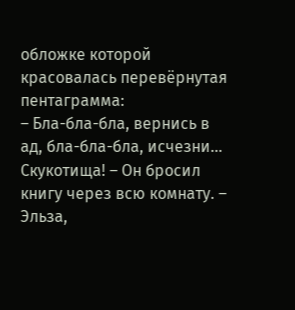обложке которой красовалась перевёрнутая пентаграмма:
– Бла-бла-бла, вернись в ад, бла-бла-бла, исчезни… Скукотища! – Он бросил книгу через всю комнату. – Эльза,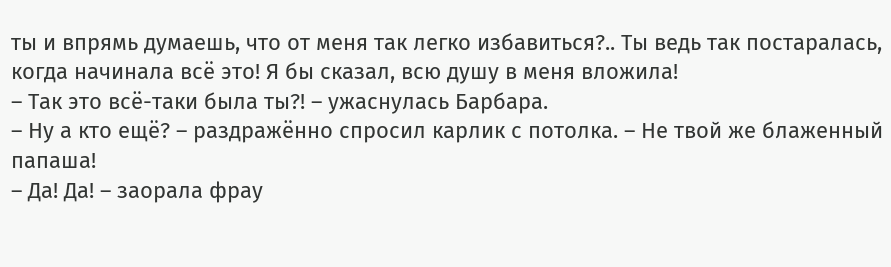ты и впрямь думаешь, что от меня так легко избавиться?.. Ты ведь так постаралась, когда начинала всё это! Я бы сказал, всю душу в меня вложила!
– Так это всё-таки была ты?! – ужаснулась Барбара.
– Ну а кто ещё? – раздражённо спросил карлик с потолка. – Не твой же блаженный папаша!
– Да! Да! – заорала фрау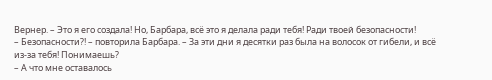Вернер. – Это я его создала! Но, Барбара, всё это я делала ради тебя! Ради твоей безопасности!
– Безопасности?! – повторила Барбара. – За эти дни я десятки раз была на волосок от гибели, и всё из-за тебя! Понимаешь?
– А что мне оставалось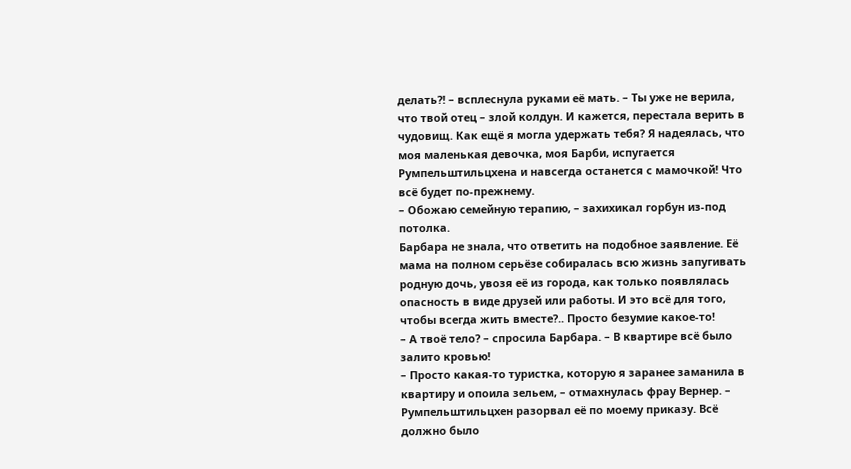делать?! – всплеснула руками её мать. – Ты уже не верила, что твой отец – злой колдун. И кажется, перестала верить в чудовищ. Как ещё я могла удержать тебя? Я надеялась, что моя маленькая девочка, моя Барби, испугается Румпельштильцхена и навсегда останется с мамочкой! Что всё будет по-прежнему.
– Обожаю семейную терапию, – захихикал горбун из-под потолка.
Барбара не знала, что ответить на подобное заявление. Её мама на полном серьёзе собиралась всю жизнь запугивать родную дочь, увозя её из города, как только появлялась опасность в виде друзей или работы. И это всё для того, чтобы всегда жить вместе?.. Просто безумие какое-то!
– А твоё тело? – спросила Барбара. – В квартире всё было залито кровью!
– Просто какая-то туристка, которую я заранее заманила в квартиру и опоила зельем, – отмахнулась фрау Вернер. – Румпельштильцхен разорвал её по моему приказу. Всё должно было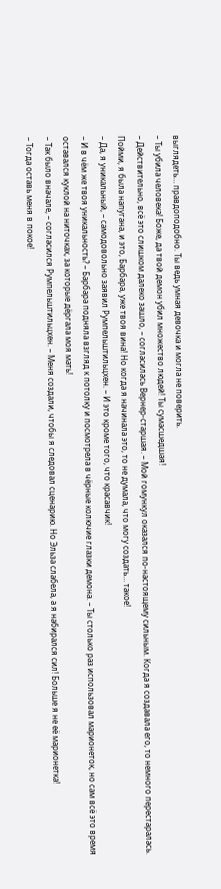выглядеть… правдоподобно. Ты ведь умная девочка и могла не поверить.
– Ты убила человека! Боже, да твой демон убил множество людей! Ты сумасшедшая!
– Действительно, всё это слишком далеко зашло, – согласилась Вернер-старшая. – Мой гомункул оказался по-настоящему сильным. Когда я создавала его, то немного перестаралась. Пойми, я была напугана, и это, Барбара, уже твоя вина! Но когда я начинала это, то не думала, что могу создать… такое!
– Да, я уникальный, – самодовольно заявил Румпельштильцхен. – И это кроме того, что красавчик!
– И в чём же твоя уникальность? – Барбара подняла взгляд к потолку и посмотрела в чёрные колючие глазки демона. – Ты столько раз использовал марионеток, но сам всё это время оставался куклой на ниточках, за которые дёргала моя мать!
– Так было вначале, – согласился Румпельштильцхен. – Меня создали, чтобы я следовал сценарию. Но Эльза слабела, а я набирался сил! Больше я не её марионетка!
– Тогда оставь меня в покое!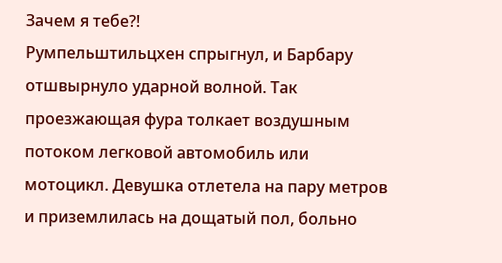Зачем я тебе?!
Румпельштильцхен спрыгнул, и Барбару отшвырнуло ударной волной. Так проезжающая фура толкает воздушным потоком легковой автомобиль или мотоцикл. Девушка отлетела на пару метров и приземлилась на дощатый пол, больно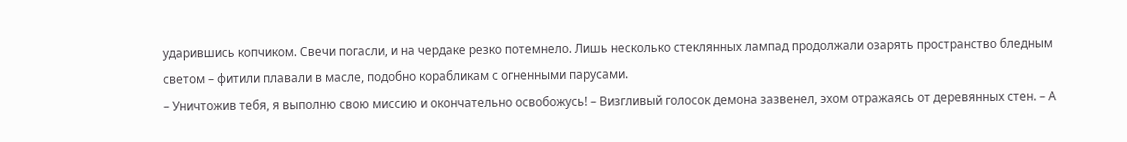ударившись копчиком. Свечи погасли, и на чердаке резко потемнело. Лишь несколько стеклянных лампад продолжали озарять пространство бледным светом – фитили плавали в масле, подобно корабликам с огненными парусами.
– Уничтожив тебя, я выполню свою миссию и окончательно освобожусь! – Визгливый голосок демона зазвенел, эхом отражаясь от деревянных стен. – А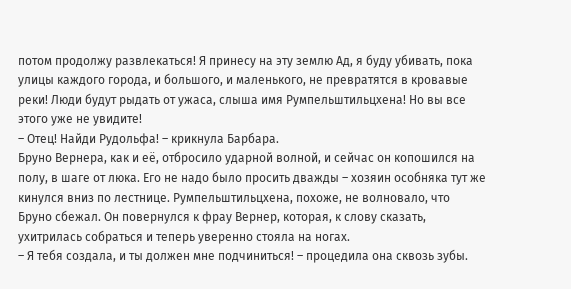потом продолжу развлекаться! Я принесу на эту землю Ад, я буду убивать, пока улицы каждого города, и большого, и маленького, не превратятся в кровавые реки! Люди будут рыдать от ужаса, слыша имя Румпельштильцхена! Но вы все этого уже не увидите!
– Отец! Найди Рудольфа! – крикнула Барбара.
Бруно Вернера, как и её, отбросило ударной волной, и сейчас он копошился на полу, в шаге от люка. Его не надо было просить дважды – хозяин особняка тут же кинулся вниз по лестнице. Румпельштильцхена, похоже, не волновало, что Бруно сбежал. Он повернулся к фрау Вернер, которая, к слову сказать, ухитрилась собраться и теперь уверенно стояла на ногах.
– Я тебя создала, и ты должен мне подчиниться! – процедила она сквозь зубы.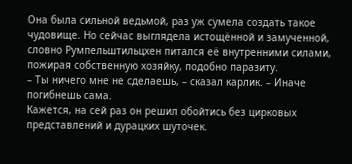Она была сильной ведьмой, раз уж сумела создать такое чудовище. Но сейчас выглядела истощённой и замученной, словно Румпельштильцхен питался её внутренними силами, пожирая собственную хозяйку, подобно паразиту.
– Ты ничего мне не сделаешь, – сказал карлик. – Иначе погибнешь сама.
Кажется, на сей раз он решил обойтись без цирковых представлений и дурацких шуточек.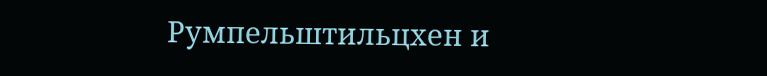Румпельштильцхен и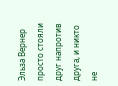Эльза Вернер просто стояли друг напротив друга, и никто не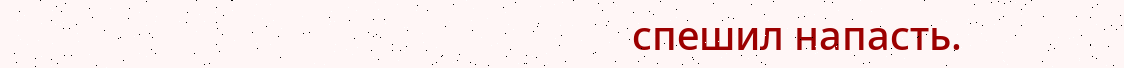спешил напасть.